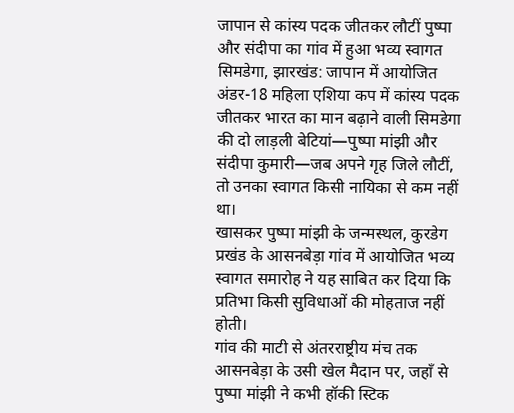जापान से कांस्य पदक जीतकर लौटीं पुष्पा और संदीपा का गांव में हुआ भव्य स्वागत
सिमडेगा, झारखंड: जापान में आयोजित अंडर-18 महिला एशिया कप में कांस्य पदक जीतकर भारत का मान बढ़ाने वाली सिमडेगा की दो लाड़ली बेटियां—पुष्पा मांझी और संदीपा कुमारी—जब अपने गृह जिले लौटीं, तो उनका स्वागत किसी नायिका से कम नहीं था।
खासकर पुष्पा मांझी के जन्मस्थल, कुरडेग प्रखंड के आसनबेड़ा गांव में आयोजित भव्य स्वागत समारोह ने यह साबित कर दिया कि प्रतिभा किसी सुविधाओं की मोहताज नहीं होती।
गांव की माटी से अंतरराष्ट्रीय मंच तक
आसनबेड़ा के उसी खेल मैदान पर, जहाँ से पुष्पा मांझी ने कभी हॉकी स्टिक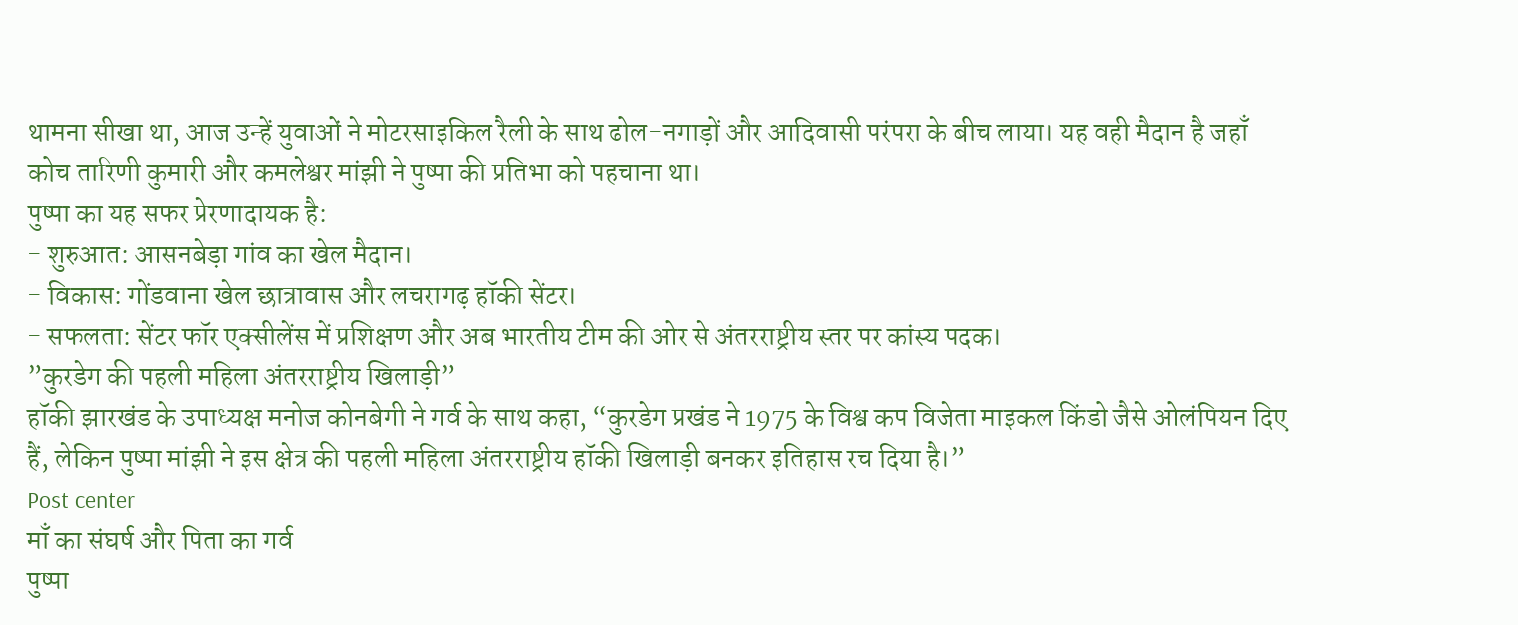थामना सीखा था, आज उन्हें युवाओं ने मोटरसाइकिल रैली के साथ ढोल-नगाड़ों और आदिवासी परंपरा के बीच लाया। यह वही मैदान है जहाँ कोच तारिणी कुमारी और कमलेश्वर मांझी ने पुष्पा की प्रतिभा को पहचाना था।
पुष्पा का यह सफर प्रेरणादायक है:
- शुरुआत: आसनबेड़ा गांव का खेल मैदान।
- विकास: गोंडवाना खेल छात्रावास और लचरागढ़ हॉकी सेंटर।
- सफलता: सेंटर फॉर एक्सीलेंस में प्रशिक्षण और अब भारतीय टीम की ओर से अंतरराष्ट्रीय स्तर पर कांस्य पदक।
”कुरडेग की पहली महिला अंतरराष्ट्रीय खिलाड़ी”
हॉकी झारखंड के उपाध्यक्ष मनोज कोनबेगी ने गर्व के साथ कहा, “कुरडेग प्रखंड ने 1975 के विश्व कप विजेता माइकल किंडो जैसे ओलंपियन दिए हैं, लेकिन पुष्पा मांझी ने इस क्षेत्र की पहली महिला अंतरराष्ट्रीय हॉकी खिलाड़ी बनकर इतिहास रच दिया है।”
Post center
माँ का संघर्ष और पिता का गर्व
पुष्पा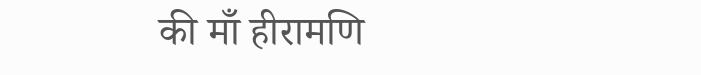की माँ हीरामणि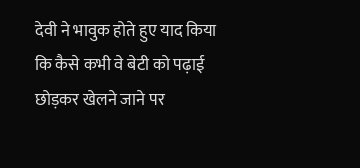देवी ने भावुक होते हुए याद किया कि कैसे कभी वे बेटी को पढ़ाई छोड़कर खेलने जाने पर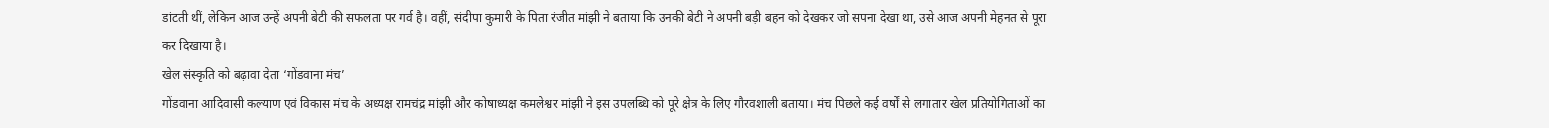डांटती थीं, लेकिन आज उन्हें अपनी बेटी की सफलता पर गर्व है। वहीं, संदीपा कुमारी के पिता रंजीत मांझी ने बताया कि उनकी बेटी ने अपनी बड़ी बहन को देखकर जो सपना देखा था, उसे आज अपनी मेहनत से पूरा कर दिखाया है।
खेल संस्कृति को बढ़ावा देता ‘गोंडवाना मंच’
गोंडवाना आदिवासी कल्याण एवं विकास मंच के अध्यक्ष रामचंद्र मांझी और कोषाध्यक्ष कमलेश्वर मांझी ने इस उपलब्धि को पूरे क्षेत्र के लिए गौरवशाली बताया। मंच पिछले कई वर्षों से लगातार खेल प्रतियोगिताओं का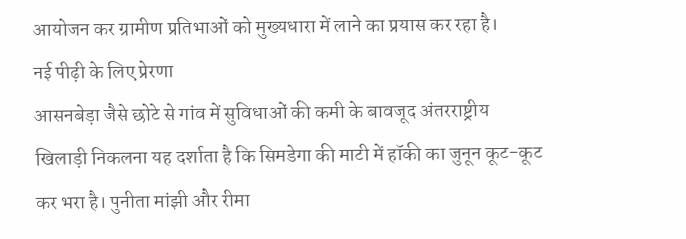आयोजन कर ग्रामीण प्रतिभाओं को मुख्यधारा में लाने का प्रयास कर रहा है।
नई पीढ़ी के लिए प्रेरणा
आसनबेड़ा जैसे छोटे से गांव में सुविधाओं की कमी के बावजूद अंतरराष्ट्रीय खिलाड़ी निकलना यह दर्शाता है कि सिमडेगा की माटी में हॉकी का जुनून कूट-कूट कर भरा है। पुनीता मांझी और रीमा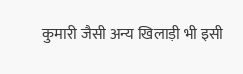कुमारी जैसी अन्य खिलाड़ी भी इसी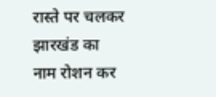रास्ते पर चलकर झारखंड का नाम रोशन कर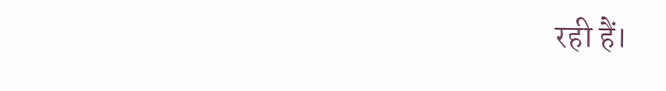रही हैं।